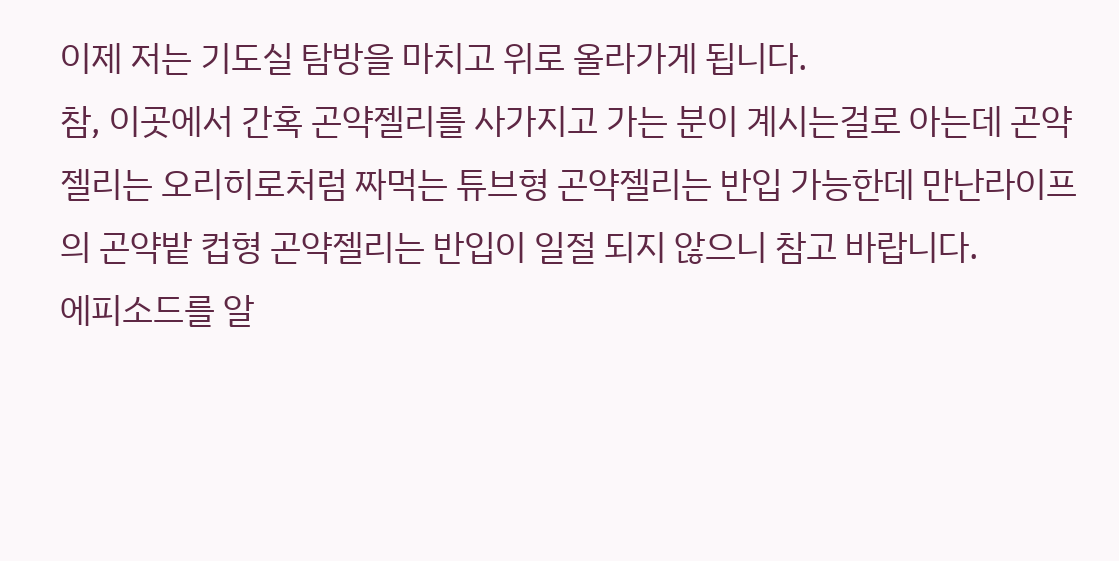이제 저는 기도실 탐방을 마치고 위로 올라가게 됩니다.
참, 이곳에서 간혹 곤약젤리를 사가지고 가는 분이 계시는걸로 아는데 곤약젤리는 오리히로처럼 짜먹는 튜브형 곤약젤리는 반입 가능한데 만난라이프의 곤약밭 컵형 곤약젤리는 반입이 일절 되지 않으니 참고 바랍니다.
에피소드를 알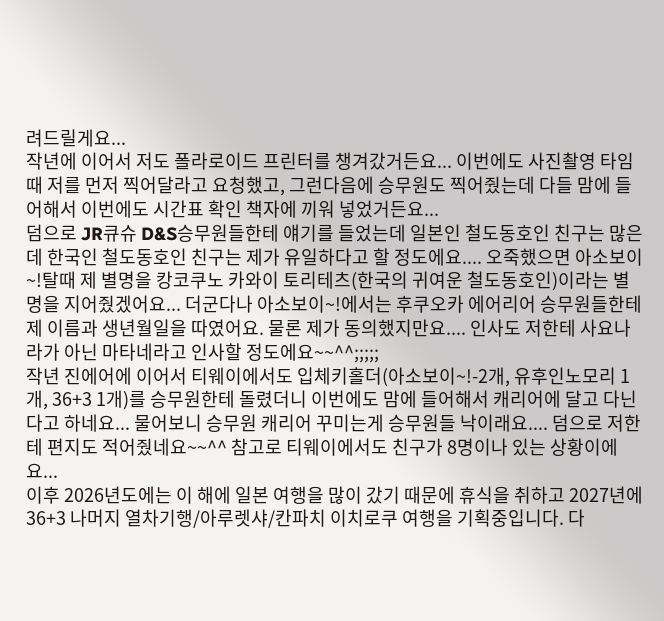려드릴게요...
작년에 이어서 저도 폴라로이드 프린터를 챙겨갔거든요... 이번에도 사진촬영 타임 때 저를 먼저 찍어달라고 요청했고, 그런다음에 승무원도 찍어줬는데 다들 맘에 들어해서 이번에도 시간표 확인 책자에 끼워 넣었거든요...
덤으로 JR큐슈 D&S승무원들한테 얘기를 들었는데 일본인 철도동호인 친구는 많은데 한국인 철도동호인 친구는 제가 유일하다고 할 정도에요.... 오죽했으면 아소보이~!탈때 제 별명을 캉코쿠노 카와이 토리테츠(한국의 귀여운 철도동호인)이라는 별명을 지어줬겠어요... 더군다나 아소보이~!에서는 후쿠오카 에어리어 승무원들한테 제 이름과 생년월일을 따였어요. 물론 제가 동의했지만요.... 인사도 저한테 사요나라가 아닌 마타네라고 인사할 정도에요~~^^;;;;;
작년 진에어에 이어서 티웨이에서도 입체키홀더(아소보이~!-2개, 유후인노모리 1개, 36+3 1개)를 승무원한테 돌렸더니 이번에도 맘에 들어해서 캐리어에 달고 다닌다고 하네요... 물어보니 승무원 캐리어 꾸미는게 승무원들 낙이래요.... 덤으로 저한테 편지도 적어줬네요~~^^ 참고로 티웨이에서도 친구가 8명이나 있는 상황이에요...
이후 2026년도에는 이 해에 일본 여행을 많이 갔기 때문에 휴식을 취하고 2027년에 36+3 나머지 열차기행/아루렛샤/칸파치 이치로쿠 여행을 기획중입니다. 다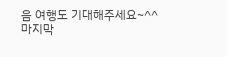음 여행도 기대해주세요~^^
마지막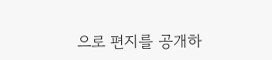으로 편지를 공개하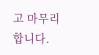고 마무리합니다.